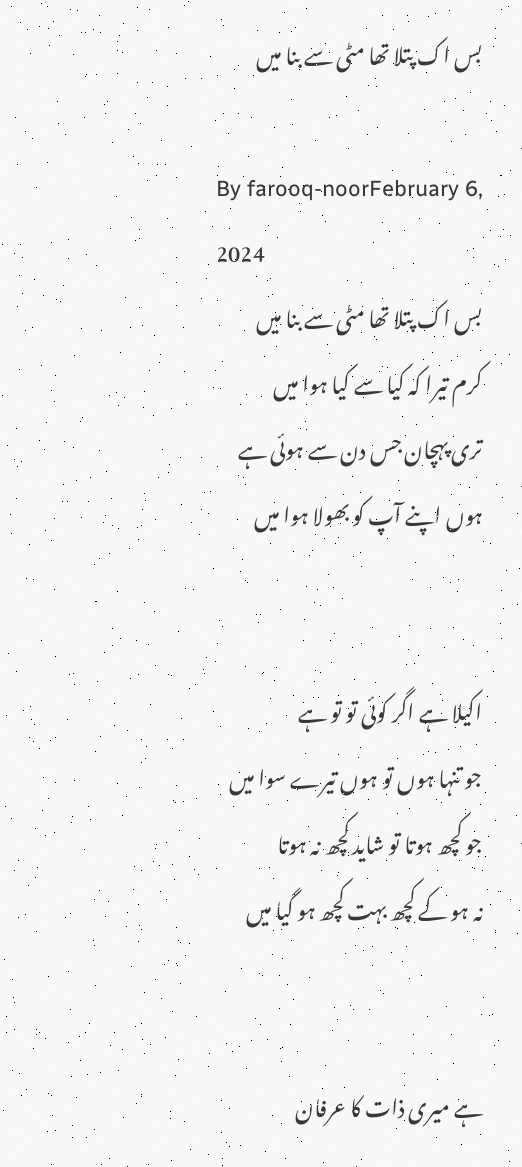بس اک پتلا تھا مٹی سے بنا میں

By farooq-noorFebruary 6, 2024
بس اک پتلا تھا مٹی سے بنا میں
کرم تیرا کہ کیا سے کیا ہوا میں
تری پہچان جس دن سے ہوئی ہے
ہوں اپنے آپ کو بھولا ہوا میں


اکیلا ہے اگر کوئی تو تو ہے
جو تنہا ہوں تو ہوں تیرے سوا میں
جو کچھ ہوتا تو شاید کچھ نہ ہوتا
نہ ہو کے کچھ بہت کچھ ہو گیا میں


ہے میری ذات کا عرفان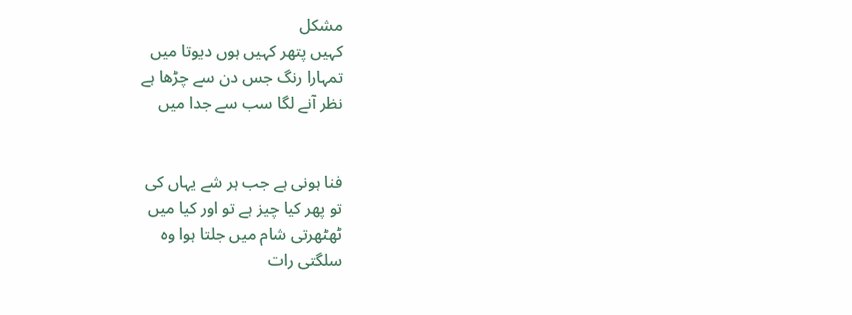مشکل
کہیں پتھر کہیں ہوں دیوتا میں
تمہارا رنگ جس دن سے چڑھا ہے
نظر آنے لگا سب سے جدا میں


فنا ہونی ہے جب ہر شے یہاں کی
تو پھر کیا چیز ہے تو اور کیا میں
ٹھٹھرتی شام میں جلتا ہوا وہ
سلگتی رات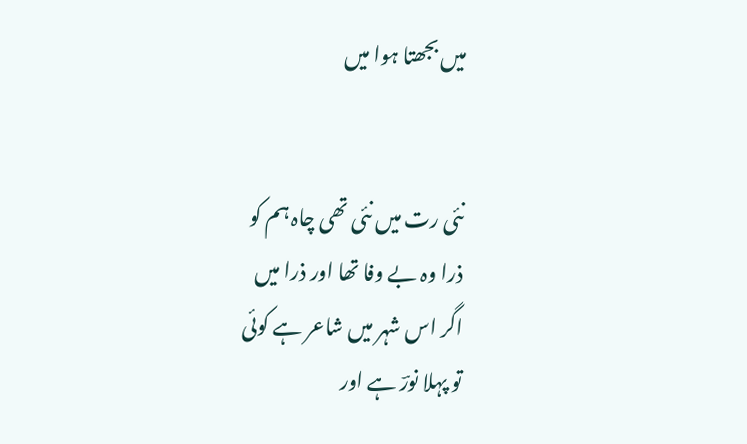میں بجھتا ہوا میں


نئی رت میں نئی تھی چاہ ہم کو
ذرا وہ بے وفا تھا اور ذرا میں
اگر اس شہر میں شاعر ہے کوئی
تو پہلا نورؔ ہے اور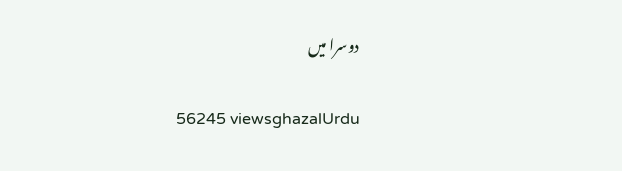دوسرا میں


56245 viewsghazalUrdu